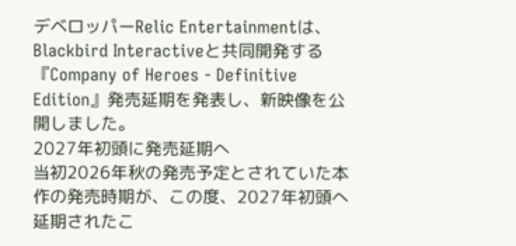デベロッパーRelic Entertainmentは、Blackbird Interactiveと共同開発する『Company of Heroes - Definitive Edition』発売延期を発表し、新映像を公開しました。
2027年初頭に発売延期へ
当初2026年秋の発売予定とされていた本作の発売時期が、この度、2027年初頭へ延期されたこ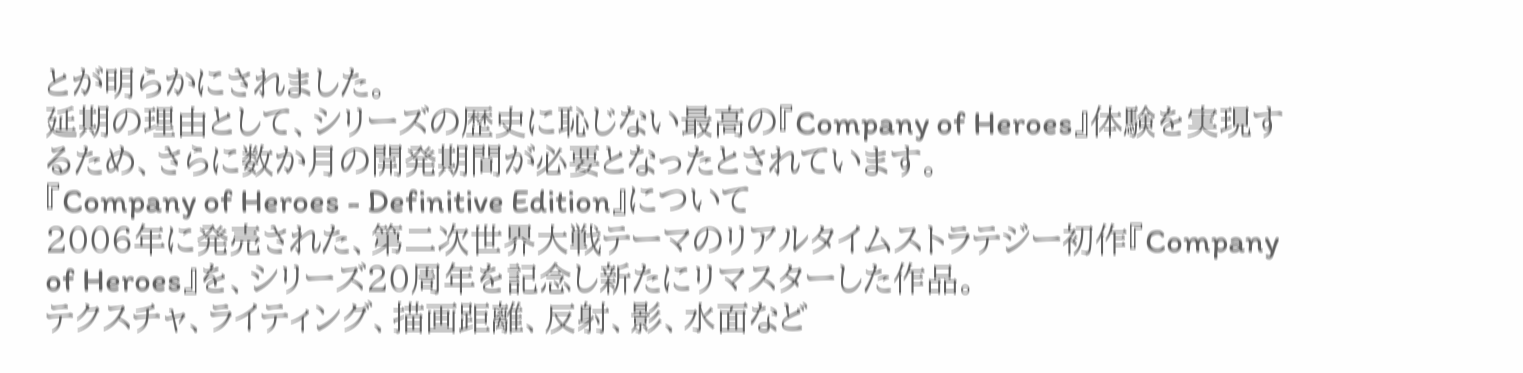とが明らかにされました。
延期の理由として、シリーズの歴史に恥じない最高の『Company of Heroes』体験を実現するため、さらに数か月の開発期間が必要となったとされています。
『Company of Heroes - Definitive Edition』について
2006年に発売された、第二次世界大戦テーマのリアルタイムストラテジー初作『Company of Heroes』を、シリーズ20周年を記念し新たにリマスターした作品。
テクスチャ、ライティング、描画距離、反射、影、水面など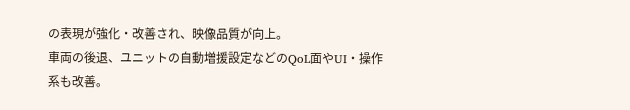の表現が強化・改善され、映像品質が向上。
車両の後退、ユニットの自動増援設定などのQoL面やUI・操作系も改善。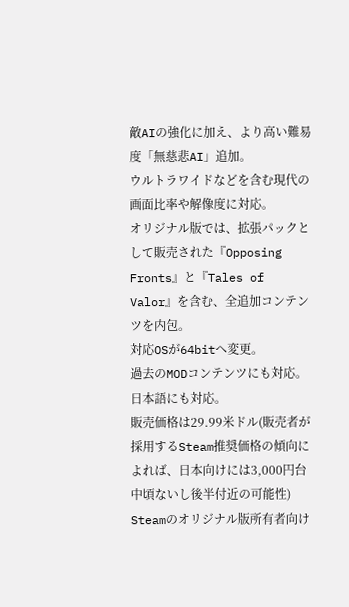敵AIの強化に加え、より高い難易度「無慈悲AI」追加。
ウルトラワイドなどを含む現代の画面比率や解像度に対応。
オリジナル版では、拡張パックとして販売された『Opposing Fronts』と『Tales of Valor』を含む、全追加コンテンツを内包。
対応OSが64bitへ変更。
過去のMODコンテンツにも対応。
日本語にも対応。
販売価格は29.99米ドル(販売者が採用するSteam推奨価格の傾向によれば、日本向けには3,000円台中頃ないし後半付近の可能性)
Steamのオリジナル版所有者向け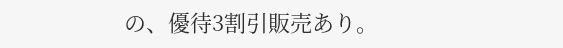の、優待3割引販売あり。